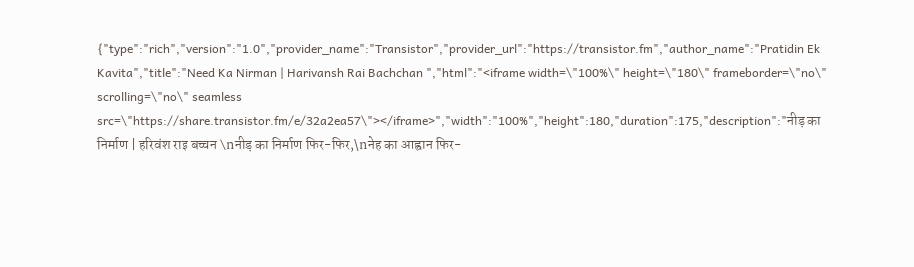{"type":"rich","version":"1.0","provider_name":"Transistor","provider_url":"https://transistor.fm","author_name":"Pratidin Ek Kavita","title":"Need Ka Nirman | Harivansh Rai Bachchan ","html":"<iframe width=\"100%\" height=\"180\" frameborder=\"no\" scrolling=\"no\" seamless src=\"https://share.transistor.fm/e/32a2ea57\"></iframe>","width":"100%","height":180,"duration":175,"description":"नीड़ का निर्माण | हरिवंश राइ बच्चन \nनीड़ का निर्माण फिर-फिर,\nनेह का आह्वान फिर-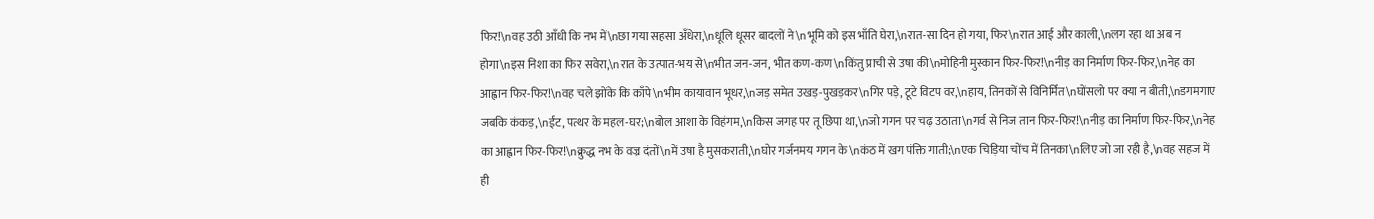फिर!\nवह उठी आँधी कि नभ में\nछा गया सहसा अँधेरा,\nधूलि धूसर बादलों ने\nभूमि को इस भाँति घेरा,\nरात-सा दिन हो गया, फिर\nरात आ‌ई और काली,\nलग रहा था अब न होगा\nइस निशा का फिर सवेरा,\nरात के उत्पात-भय से\nभीत जन-जन, भीत कण-कण\nकिंतु प्राची से उषा की\nमोहिनी मुस्कान फिर-फिर!\nनीड़ का निर्माण फिर-फिर,\nनेह का आह्वान फिर-फिर!\nवह चले झोंके कि काँपे\nभीम कायावान भूधर,\nजड़ समेत उखड़-पुखड़कर\nगिर पड़े, टूटे विटप वर,\nहाय, तिनकों से विनिर्मित\nघोंसलो पर क्या न बीती,\nडगमगा‌ए जबकि कंकड़,\nईंट, पत्थर के महल-घर;\nबोल आशा के विहंगम,\nकिस जगह पर तू छिपा था,\nजो गगन पर चढ़ उठाता\nगर्व से निज तान फिर-फिर!\nनीड़ का निर्माण फिर-फिर,\nनेह का आह्वान फिर-फिर!\nक्रुद्ध नभ के वज्र दंतों\nमें उषा है मुसकराती,\nघोर गर्जनमय गगन के\nकंठ में खग पंक्ति गाती;\nएक चिड़िया चोंच में तिनका\nलि‌ए जो जा रही है,\nवह सहज में ही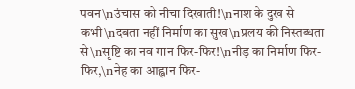पवन\nउंचास को नीचा दिखाती!\nनाश के दुख से कभी\nदबता नहीं निर्माण का सुख\nप्रलय की निस्तब्धता से\nसृष्टि का नव गान फिर-फिर!\nनीड़ का निर्माण फिर-फिर,\nनेह का आह्वान फिर-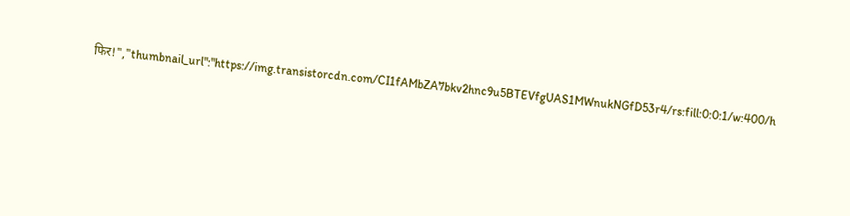फिर!","thumbnail_url":"https://img.transistorcdn.com/CI1fAMbZA7bkv2hnc9u5BTEVfgUAS1MWnukNGfD53r4/rs:fill:0:0:1/w:400/h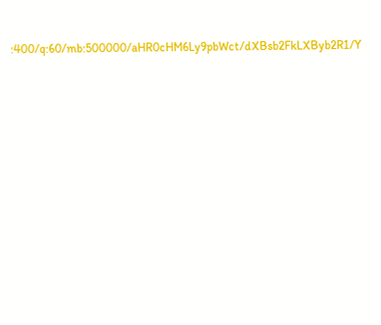:400/q:60/mb:500000/aHR0cHM6Ly9pbWct/dXBsb2FkLXByb2R1/Y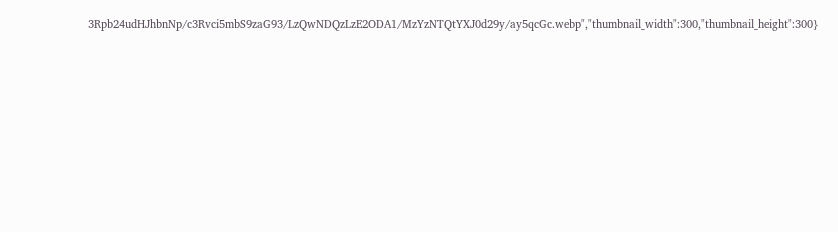3Rpb24udHJhbnNp/c3Rvci5mbS9zaG93/LzQwNDQzLzE2ODA1/MzYzNTQtYXJ0d29y/ay5qcGc.webp","thumbnail_width":300,"thumbnail_height":300}